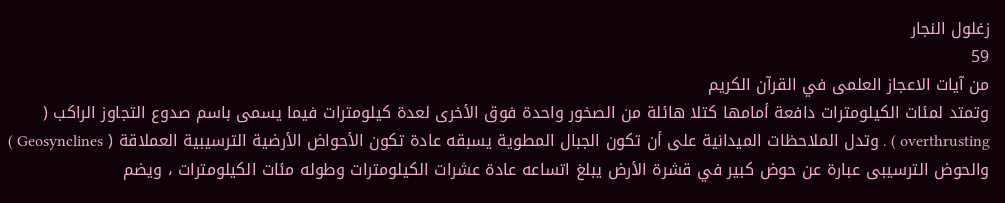زغلول النجار
59
من آيات الاعجاز العلمى في القرآن الكريم
وتمتد لمئات الكيلومترات دافعة أمامها كتلا هائلة من الصخور واحدة فوق الأخرى لعدة كيلومترات فيما يسمى باسم صدوع التجاوز الراكب ( overthrusting ) . وتدل الملاحظات الميدانية على أن تكون الجبال المطوية يسبقه عادة تكون الأحواض الأرضية الترسيبية العملاقة ( Geosynclines ) والحوض الترسيبى عبارة عن حوض كبير في قشرة الأرض يبلغ اتساعه عادة عشرات الكيلومترات وطوله مئات الكيلومترات ، ويضم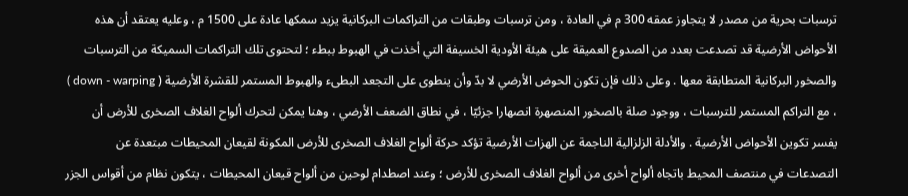ترسبات بحرية من مصدر لا يتجاوز عمقه 300 م في العادة ، ومن ترسبات وطبقات من التراكمات البركانية يزيد سمكها عادة على 1500 م ، وعليه يعتقد أن هذه الأحواض الأرضية قد تصدعت بعدد من الصدوع العميقة على هيئة الأودية الخسيفة التي أخذت في الهبوط ببطء ؛ لتحتوى تلك التراكمات السميكة من الترسبات والصخور البركانية المتطابقة معها . وعلى ذلك فإن تكون الحوض الأرضي لا بدّ وأن ينطوى على التجعد البطىء والهبوط المستمر للقشرة الأرضية ( down - warping ) ، مع التراكم المستمر للترسبات ، ووجود صلة بالصخور المنصهرة انصهارا جزئيّا ، في نطاق الضعف الأرضي ، وهنا يمكن لتحرك ألواح الغلاف الصخرى للأرض أن يفسر تكوين الأحواض الأرضية . والأدلة الزلزالية الناجمة عن الهزات الأرضية تؤكد حركة ألواح الغلاف الصخرى للأرض المكونة لقيعان المحيطات مبتعدة عن التصدعات في منتصف المحيط باتجاه ألواح أخرى من ألواح الغلاف الصخرى للأرض ؛ وعند اصطدام لوحين من ألواح قيعان المحيطات ، يتكون نظام من أقواس الجزر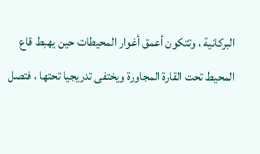البركانية ، وتتكون أعمق أغوار المحيطات حين يهبط قاع المحيط تحت القارة المجاورة ويختفى تدريجيا تحتها ، فتصل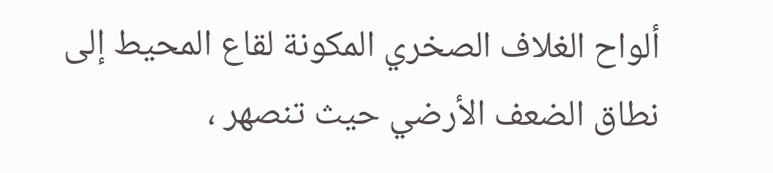ألواح الغلاف الصخري المكونة لقاع المحيط إلى نطاق الضعف الأرضي حيث تنصهر ،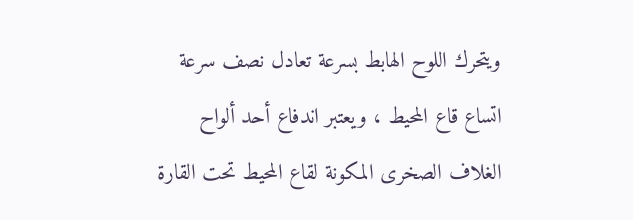ويتحرك اللوح الهابط بسرعة تعادل نصف سرعة اتساع قاع المحيط ، ويعتبر اندفاع أحد ألواح الغلاف الصخرى المكونة لقاع المحيط تحت القارة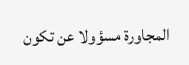المجاورة مسؤولا عن تكون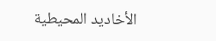الأخاديد المحيطية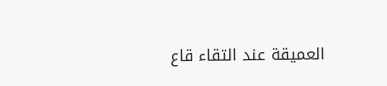العميقة عند التقاء قاع